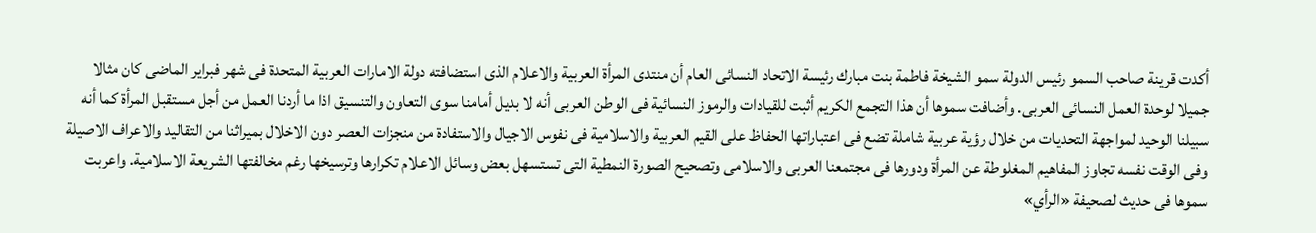أكدت قرينة صاحب السمو رئيس الدولة سمو الشيخة فاطمة بنت مبارك رئيسة الاتحاد النسائى العام أن منتدى المرأة العربية والاعلام الذى استضافته دولة الامارات العربية المتحدة فى شهر فبراير الماضى كان مثالا جميلا لوحدة العمل النسائى العربى. وأضافت سموها أن هذا التجمع الكريم أثبت للقيادات والرموز النسائية فى الوطن العربى أنه لا بديل أمامنا سوى التعاون والتنسيق اذا ما أردنا العمل من أجل مستقبل المرأة كما أنه سبيلنا الوحيد لمواجهة التحديات من خلال رؤية عربية شاملة تضع فى اعتباراتها الحفاظ على القيم العربية والاسلامية فى نفوس الاجيال والاستفادة من منجزات العصر دون الاخلال بميراثنا من التقاليد والاعراف الاصيلة وفى الوقت نفسه تجاوز المفاهيم المغلوطة عن المرأة ودورها فى مجتمعنا العربى والاسلامى وتصحيح الصورة النمطية التى تستسهل بعض وسائل الاعلام تكرارها وترسيخها رغم مخالفتها الشريعة الاسلامية. واعربت سموها فى حديث لصحيفة «الرأي»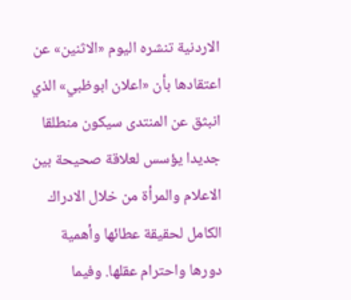الاردنية تنشره اليوم «الاثنين» عن اعتقادها بأن «اعلان ابوظبي» الذي انبثق عن المنتدى سيكون منطلقا جديدا يؤسس لعلاقة صحيحة بين الاعلام والمرأة من خلال الادراك الكامل لحقيقة عطائها وأهمية دورها واحترام عقلها. وفيما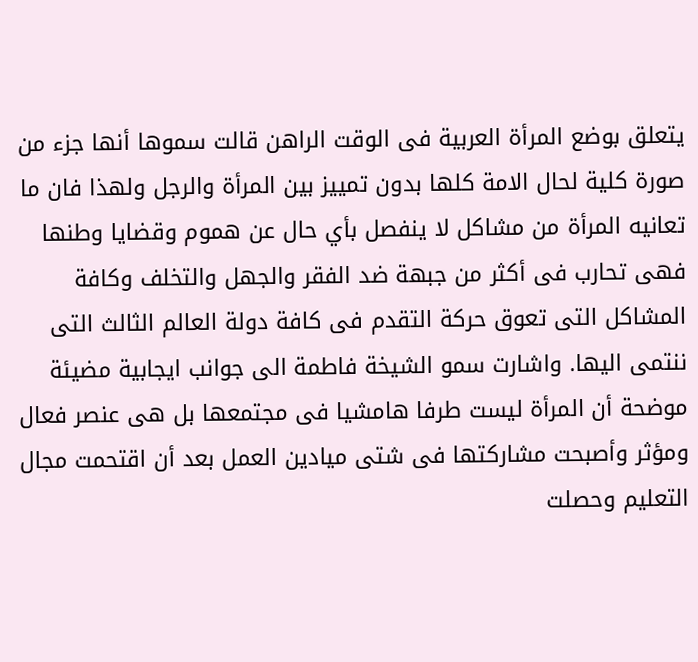يتعلق بوضع المرأة العربية فى الوقت الراهن قالت سموها أنها جزء من صورة كلية لحال الامة كلها بدون تمييز بين المرأة والرجل ولهذا فان ما تعانيه المرأة من مشاكل لا ينفصل بأي حال عن هموم وقضايا وطنها فهى تحارب فى أكثر من جبهة ضد الفقر والجهل والتخلف وكافة المشاكل التى تعوق حركة التقدم فى كافة دولة العالم الثالث التى ننتمى اليها. واشارت سمو الشيخة فاطمة الى جوانب ايجابية مضيئة موضحة أن المرأة ليست طرفا هامشيا فى مجتمعها بل هى عنصر فعال ومؤثر وأصبحت مشاركتها فى شتى ميادين العمل بعد أن اقتحمت مجال التعليم وحصلت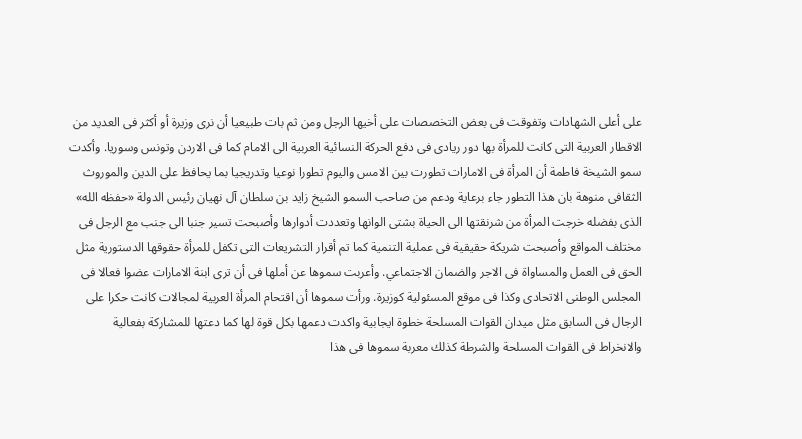على أعلى الشهادات وتفوقت فى بعض التخصصات على أخيها الرجل ومن ثم بات طبيعيا أن نرى وزيرة أو أكثر فى العديد من الاقطار العربية التى كانت للمرأة بها دور ريادى فى دفع الحركة النسائية العربية الى الامام كما فى الاردن وتونس وسوريا. وأكدت سمو الشيخة فاطمة أن المرأة فى الامارات تطورت بين الامس واليوم تطورا نوعيا وتدريجيا بما يحافظ على الدين والموروث الثقافى منوهة بان هذا التطور جاء برعاية ودعم من صاحب السمو الشيخ زايد بن سلطان آل نهيان رئيس الدولة «حفظه الله» الذى بفضله خرجت المرأة من شرنقتها الى الحياة بشتى الوانها وتعددت أدوارها وأصبحت تسير جنبا الى جنب مع الرجل فى مختلف المواقع وأصبحت شريكة حقيقية فى عملية التنمية كما تم أقرار التشريعات التى تكفل للمرأة حقوقها الدستورية مثل الحق فى العمل والمساواة فى الاجر والضمان الاجتماعي. وأعربت سموها عن أملها فى أن ترى ابنة الامارات عضوا فعالا فى المجلس الوطنى الاتحادى وكذا فى موقع المسئولية كوزيرة. ورأت سموها أن اقتحام المرأة العربية لمجالات كانت حكرا على الرجال فى السابق مثل ميدان القوات المسلحة خطوة ايجابية واكدت دعمها بكل قوة لها كما دعتها للمشاركة بفعالية والانخراط فى القوات المسلحة والشرطة كذلك معربة سموها فى هذا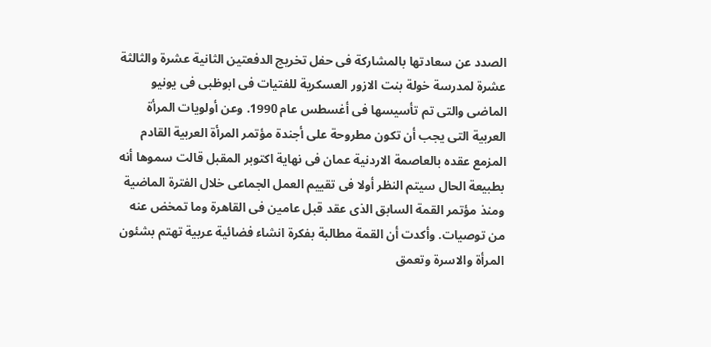الصدد عن سعادتها بالمشاركة فى حفل تخريج الدفعتين الثانية عشرة والثالثة عشرة لمدرسة خولة بنت الازور العسكرية للفتيات فى ابوظبى فى يونيو الماضى والتى تم تأسيسها فى أغسطس عام 1990. وعن أولويات المرأة العربية التى يجب أن تكون مطروحة على أجندة مؤتمر المرأة العربية القادم المزمع عقده بالعاصمة الاردنية عمان فى نهاية اكتوبر المقبل قالت سموها أنه بطبيعة الحال سيتم النظر أولا فى تقييم العمل الجماعى خلال الفترة الماضية ومنذ مؤتمر القمة السابق الذى عقد قبل عامين فى القاهرة وما تمخض عنه من توصيات. وأكدت أن القمة مطالبة بفكرة انشاء فضائية عربية تهتم بشئون المرأة والاسرة وتعمق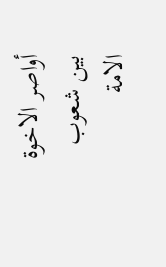أواصر الاخوة بين شعوب الامة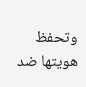وتحفظ هويتها ضد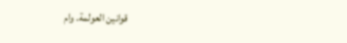قوانين العولمة. وام